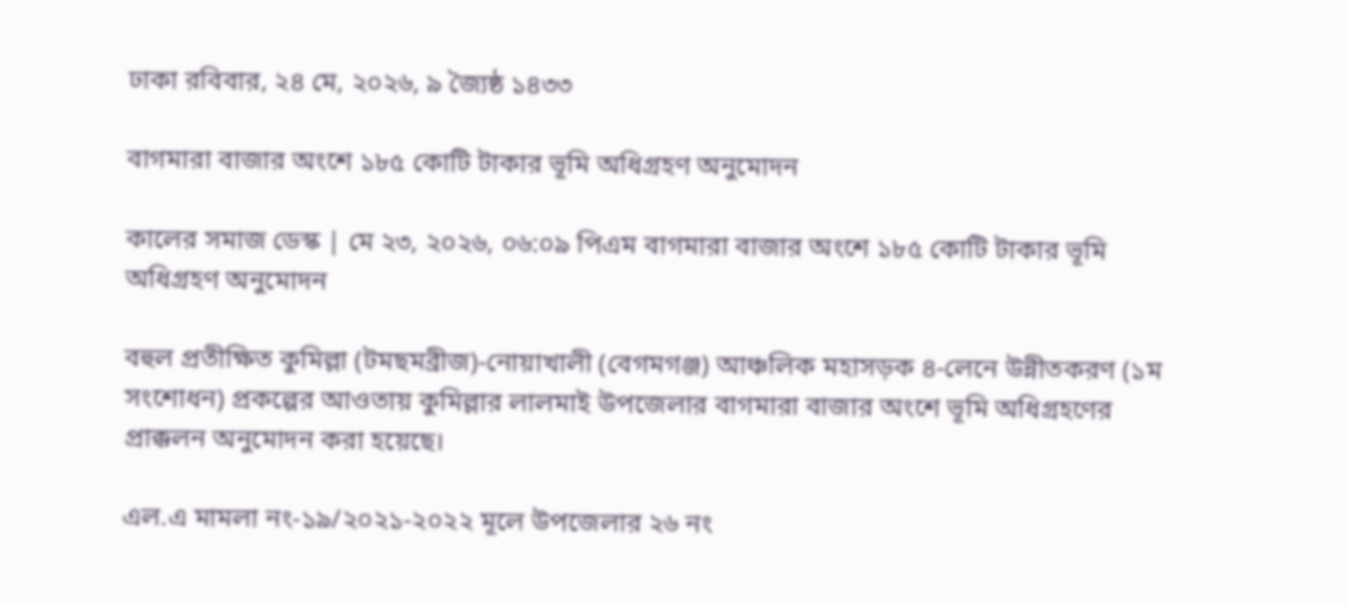ঢাকা রবিবার, ২৪ মে, ২০২৬, ৯ জ্যৈষ্ঠ ১৪৩৩

বাগমারা বাজার অংশে ১৮৫ কোটি টাকার ভূমি অধিগ্রহণ অনুমোদন

কালের সমাজ ডেস্ক | মে ২৩, ২০২৬, ০৬:০৯ পিএম বাগমারা বাজার অংশে ১৮৫ কোটি টাকার ভূমি অধিগ্রহণ অনুমোদন

বহুল প্রতীক্ষিত কুমিল্লা (টমছমব্রীজ)-নোয়াখালী (বেগমগঞ্জ) আঞ্চলিক মহাসড়ক ৪-লেনে উন্নীতকরণ (১ম সংশোধন) প্রকল্পের আওতায় কুমিল্লার লালমাই উপজেলার বাগমারা বাজার অংশে ভূমি অধিগ্রহণের প্রাক্কলন অনুমোদন করা হয়েছে।

এল.এ মামলা নং-১৯/২০২১-২০২২ মূলে উপজেলার ২৬ নং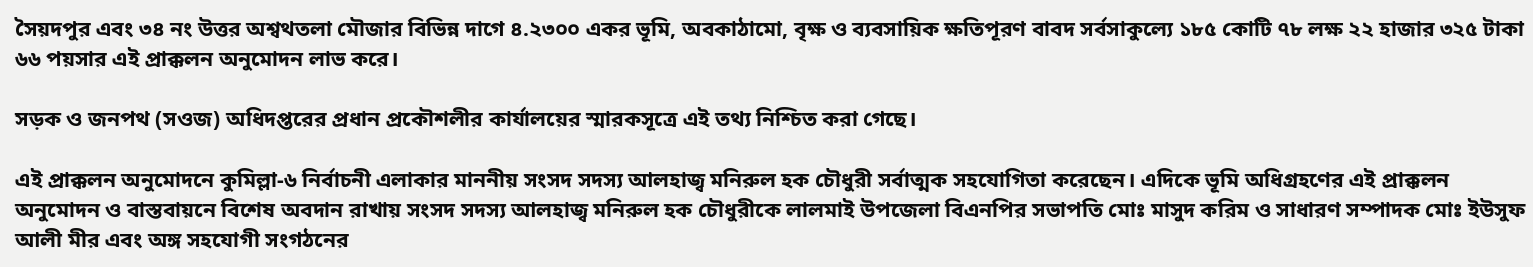সৈয়দপুর এবং ৩৪ নং উত্তর অশ্বথতলা মৌজার বিভিন্ন দাগে ৪.২৩০০ একর ভূমি, অবকাঠামো, বৃক্ষ ও ব্যবসায়িক ক্ষতিপূরণ বাবদ সর্বসাকুল্যে ১৮৫ কোটি ৭৮ লক্ষ ২২ হাজার ৩২৫ টাকা ৬৬ পয়সার এই প্রাক্কলন অনুমোদন লাভ করে।

সড়ক ও জনপথ (সওজ) অধিদপ্তরের প্রধান প্রকৌশলীর কার্যালয়ের স্মারকসূত্রে এই তথ্য নিশ্চিত করা গেছে।

এই প্রাক্কলন অনুমোদনে কুমিল্লা-৬ নির্বাচনী এলাকার মাননীয় সংসদ সদস্য আলহাজ্ব মনিরুল হক চৌধুরী সর্বাত্মক সহযোগিতা করেছেন। এদিকে ভূমি অধিগ্রহণের এই প্রাক্কলন অনুমোদন ও বাস্তবায়নে বিশেষ অবদান রাখায় সংসদ সদস্য আলহাজ্ব মনিরুল হক চৌধুরীকে লালমাই উপজেলা বিএনপির সভাপতি মোঃ মাসুদ করিম ও সাধারণ সম্পাদক মোঃ ইউসুফ আলী মীর এবং অঙ্গ সহযোগী সংগঠনের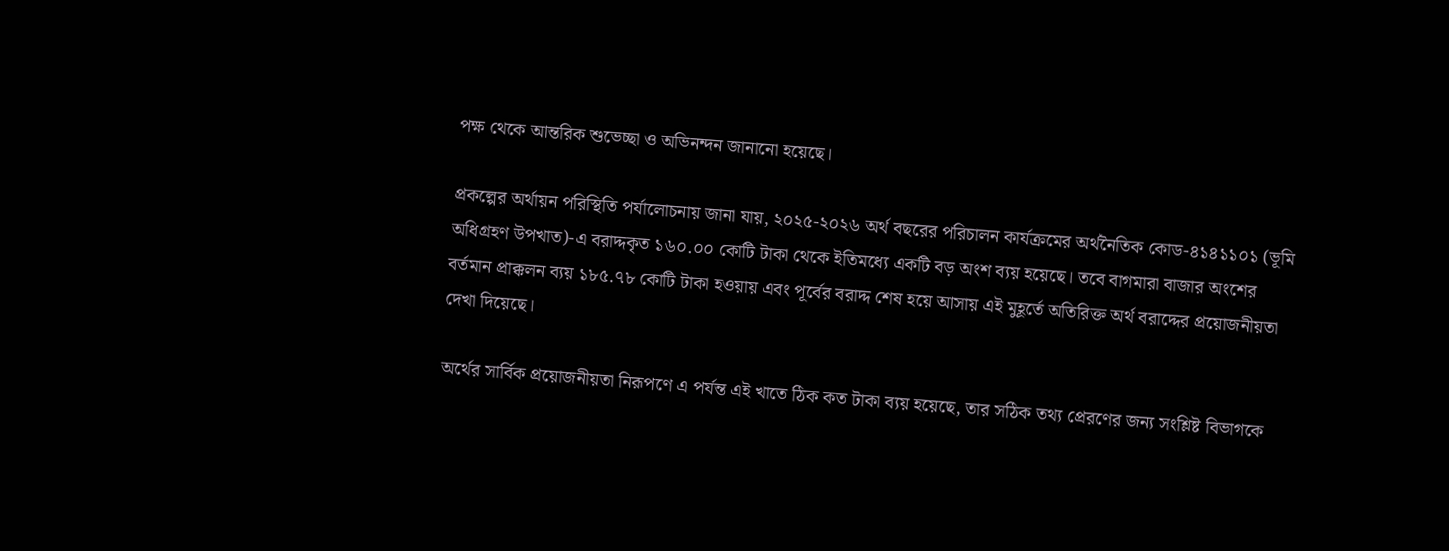পক্ষ থেকে আন্তরিক শুভেচ্ছা ও অভিনন্দন জানানো হয়েছে।

প্রকল্পের অর্থায়ন পরিস্থিতি পর্যালোচনায় জানা যায়, ২০২৫-২০২৬ অর্থ বছরের পরিচালন কার্যক্রমের অর্থনৈতিক কোড-৪১৪১১০১ (ভূমি অধিগ্রহণ উপখাত)-এ বরাদ্দকৃত ১৬০.০০ কোটি টাকা থেকে ইতিমধ্যে একটি বড় অংশ ব্যয় হয়েছে। তবে বাগমারা বাজার অংশের বর্তমান প্রাক্কলন ব্যয় ১৮৫.৭৮ কোটি টাকা হওয়ায় এবং পূর্বের বরাদ্দ শেষ হয়ে আসায় এই মুহূর্তে অতিরিক্ত অর্থ বরাদ্দের প্রয়োজনীয়তা দেখা দিয়েছে।

অর্থের সার্বিক প্রয়োজনীয়তা নিরূপণে এ পর্যন্ত এই খাতে ঠিক কত টাকা ব্যয় হয়েছে, তার সঠিক তথ্য প্রেরণের জন্য সংশ্লিষ্ট বিভাগকে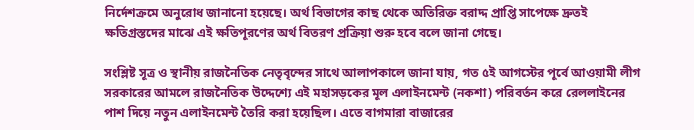নির্দেশক্রমে অনুরোধ জানানো হয়েছে। অর্থ বিভাগের কাছ থেকে অতিরিক্ত বরাদ্দ প্রাপ্তি সাপেক্ষে দ্রুতই ক্ষতিগ্রস্তদের মাঝে এই ক্ষতিপূরণের অর্থ বিতরণ প্রক্রিয়া শুরু হবে বলে জানা গেছে।

সংশ্লিষ্ট সূত্র ও স্থানীয় রাজনৈতিক নেতৃবৃন্দের সাথে আলাপকালে জানা যায়, গত ৫ই আগস্টের পূর্বে আওয়ামী লীগ সরকারের আমলে রাজনৈতিক উদ্দেশ্যে এই মহাসড়কের মূল এলাইনমেন্ট (নকশা) পরিবর্তন করে রেললাইনের পাশ দিয়ে নতুন এলাইনমেন্ট তৈরি করা হয়েছিল। এতে বাগমারা বাজারের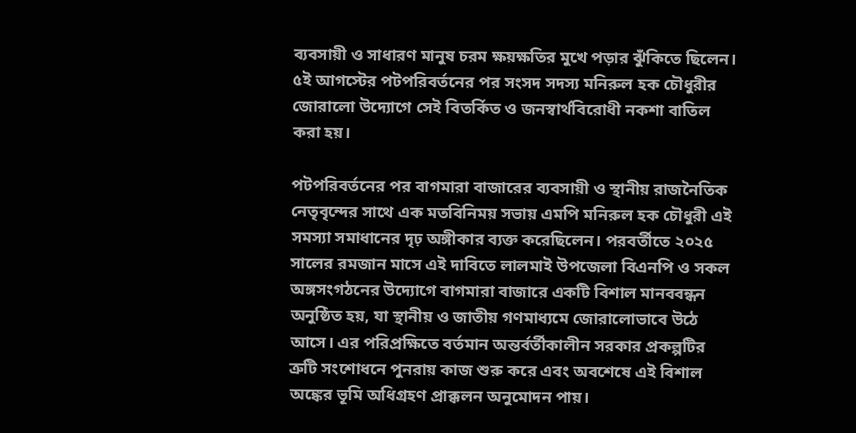ব্যবসায়ী ও সাধারণ মানুষ চরম ক্ষয়ক্ষতির মুখে পড়ার ঝুঁকিতে ছিলেন। ৫ই আগস্টের পটপরিবর্তনের পর সংসদ সদস্য মনিরুল হক চৌধুরীর জোরালো উদ্যোগে সেই বিতর্কিত ও জনস্বার্থবিরোধী নকশা বাতিল করা হয়।

পটপরিবর্তনের পর বাগমারা বাজারের ব্যবসায়ী ও স্থানীয় রাজনৈতিক নেতৃবৃন্দের সাথে এক মতবিনিময় সভায় এমপি মনিরুল হক চৌধুরী এই সমস্যা সমাধানের দৃঢ় অঙ্গীকার ব্যক্ত করেছিলেন। পরবর্তীতে ২০২৫ সালের রমজান মাসে এই দাবিতে লালমাই উপজেলা বিএনপি ও সকল অঙ্গসংগঠনের উদ্যোগে বাগমারা বাজারে একটি বিশাল মানববন্ধন অনুষ্ঠিত হয়, যা স্থানীয় ও জাতীয় গণমাধ্যমে জোরালোভাবে উঠে আসে। এর পরিপ্রক্ষিতে বর্তমান অন্তর্বর্তীকালীন সরকার প্রকল্পটির ত্রুটি সংশোধনে পুনরায় কাজ শুরু করে এবং অবশেষে এই বিশাল অঙ্কের ভূমি অধিগ্রহণ প্রাক্কলন অনুমোদন পায়।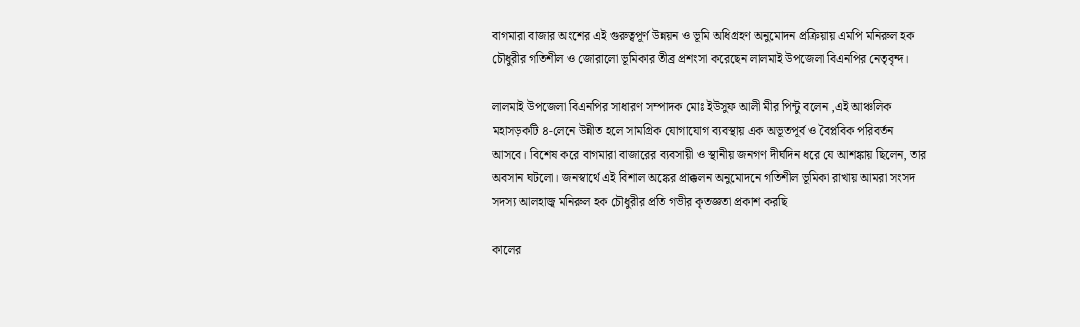বাগমারা বাজার অংশের এই গুরুত্বপূর্ণ উন্নয়ন ও ভূমি অধিগ্রহণ অনুমোদন প্রক্রিয়ায় এমপি মনিরুল হক চৌধুরীর গতিশীল ও জোরালো ভূমিকার তীব্র প্রশংসা করেছেন লালমাই উপজেলা বিএনপির নেতৃবৃন্দ।

লালমাই উপজেলা বিএনপির সাধারণ সম্পাদক মোঃ ইউসুফ আলী মীর পিন্টু বলেন ,এই আঞ্চলিক মহাসড়কটি ৪-লেনে উন্নীত হলে সামগ্রিক যোগাযোগ ব্যবস্থায় এক অভূতপূর্ব ও বৈপ্লবিক পরিবর্তন আসবে। বিশেষ করে বাগমারা বাজারের ব্যবসায়ী ও স্থানীয় জনগণ দীর্ঘদিন ধরে যে আশঙ্কায় ছিলেন, তার অবসান ঘটলো। জনস্বার্থে এই বিশাল অঙ্কের প্রাক্কলন অনুমোদনে গতিশীল ভূমিকা রাখায় আমরা সংসদ সদস্য আলহাজ্ব মনিরুল হক চৌধুরীর প্রতি গভীর কৃতজ্ঞতা প্রকাশ করছি

কালের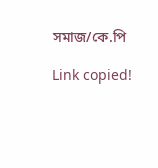সমাজ/কে.পি

Link copied!